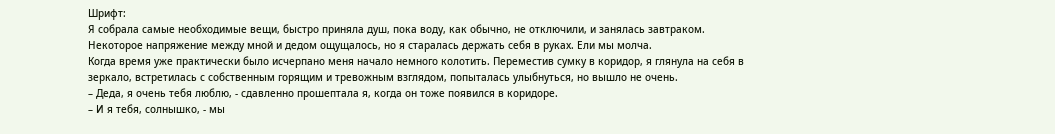Шрифт:
Я собрала самые необходимые вещи, быстро приняла душ, пока воду, как обычно, не отключили, и занялась завтраком. Некоторое напряжение между мной и дедом ощущалось, но я старалась держать себя в руках. Ели мы молча.
Когда время уже практически было исчерпано меня начало немного колотить. Переместив сумку в коридор, я глянула на себя в зеркало, встретилась с собственным горящим и тревожным взглядом, попыталась улыбнуться, но вышло не очень.
– Деда, я очень тебя люблю, - сдавленно прошептала я, когда он тоже появился в коридоре.
– И я тебя, солнышко, - мы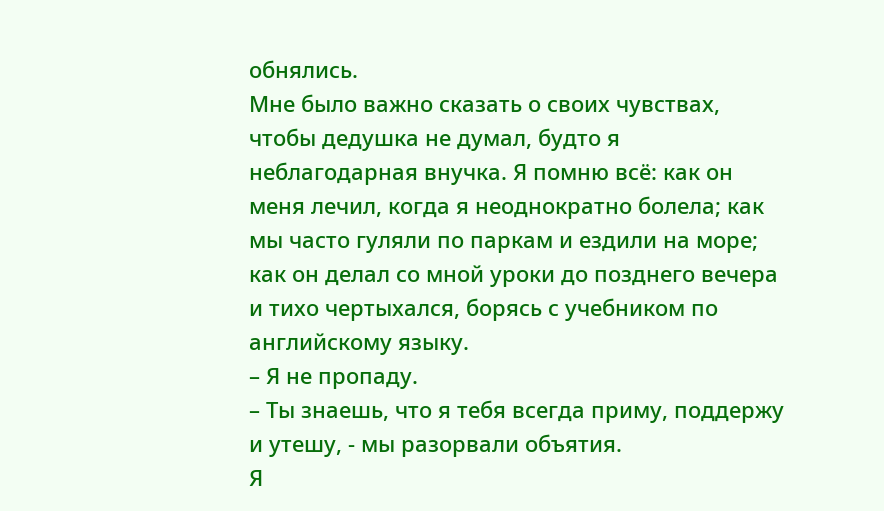обнялись.
Мне было важно сказать о своих чувствах, чтобы дедушка не думал, будто я неблагодарная внучка. Я помню всё: как он меня лечил, когда я неоднократно болела; как мы часто гуляли по паркам и ездили на море; как он делал со мной уроки до позднего вечера и тихо чертыхался, борясь с учебником по английскому языку.
– Я не пропаду.
– Ты знаешь, что я тебя всегда приму, поддержу и утешу, - мы разорвали объятия.
Я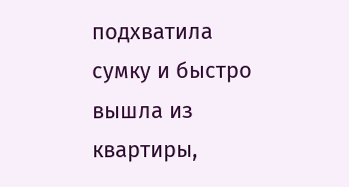подхватила сумку и быстро вышла из квартиры,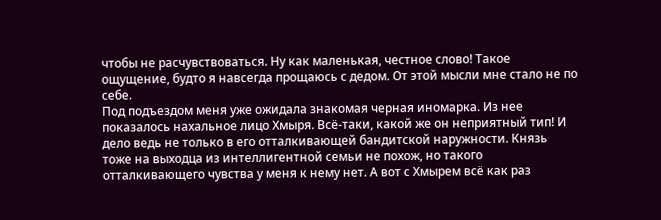чтобы не расчувствоваться. Ну как маленькая, честное слово! Такое ощущение, будто я навсегда прощаюсь с дедом. От этой мысли мне стало не по себе.
Под подъездом меня уже ожидала знакомая черная иномарка. Из нее показалось нахальное лицо Хмыря. Всё-таки, какой же он неприятный тип! И дело ведь не только в его отталкивающей бандитской наружности. Князь тоже на выходца из интеллигентной семьи не похож, но такого отталкивающего чувства у меня к нему нет. А вот с Хмырем всё как раз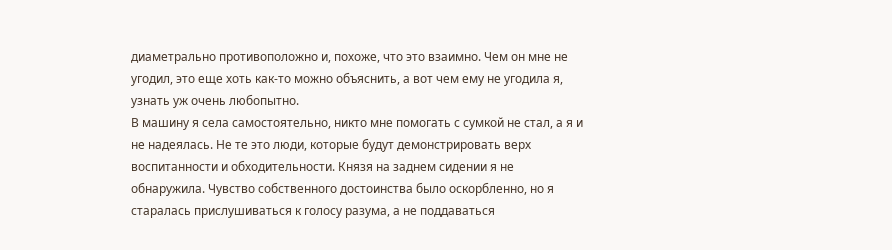диаметрально противоположно и, похоже, что это взаимно. Чем он мне не угодил, это еще хоть как-то можно объяснить, а вот чем ему не угодила я, узнать уж очень любопытно.
В машину я села самостоятельно, никто мне помогать с сумкой не стал, а я и не надеялась. Не те это люди, которые будут демонстрировать верх воспитанности и обходительности. Князя на заднем сидении я не обнаружила. Чувство собственного достоинства было оскорбленно, но я старалась прислушиваться к голосу разума, а не поддаваться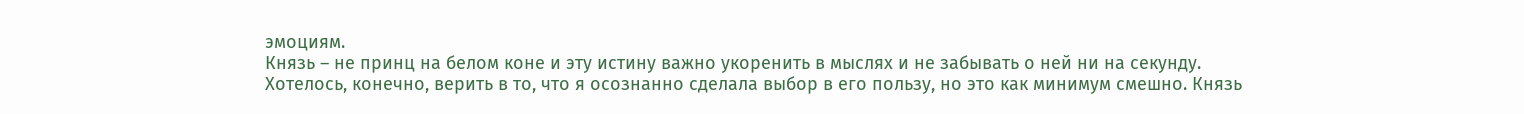эмоциям.
Князь – не принц на белом коне и эту истину важно укоренить в мыслях и не забывать о ней ни на секунду. Хотелось, конечно, верить в то, что я осознанно сделала выбор в его пользу, но это как минимум смешно. Князь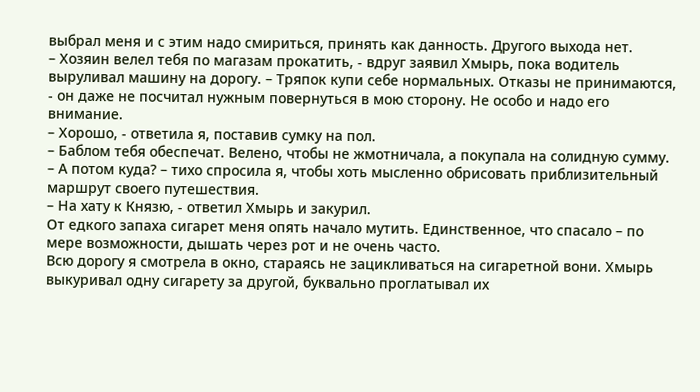выбрал меня и с этим надо смириться, принять как данность. Другого выхода нет.
– Хозяин велел тебя по магазам прокатить, - вдруг заявил Хмырь, пока водитель выруливал машину на дорогу. – Тряпок купи себе нормальных. Отказы не принимаются, - он даже не посчитал нужным повернуться в мою сторону. Не особо и надо его внимание.
– Хорошо, - ответила я, поставив сумку на пол.
– Баблом тебя обеспечат. Велено, чтобы не жмотничала, а покупала на солидную сумму.
– А потом куда? – тихо спросила я, чтобы хоть мысленно обрисовать приблизительный маршрут своего путешествия.
– На хату к Князю, - ответил Хмырь и закурил.
От едкого запаха сигарет меня опять начало мутить. Единственное, что спасало – по мере возможности, дышать через рот и не очень часто.
Всю дорогу я смотрела в окно, стараясь не зацикливаться на сигаретной вони. Хмырь выкуривал одну сигарету за другой, буквально проглатывал их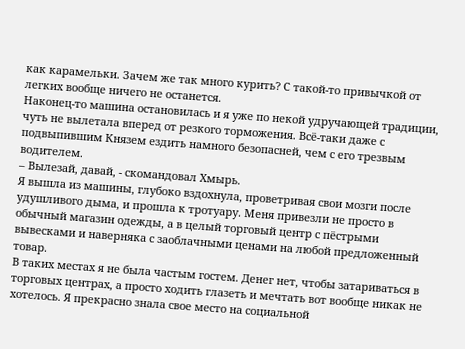как карамельки. Зачем же так много курить? С такой-то привычкой от легких вообще ничего не останется.
Наконец-то машина остановилась и я уже по некой удручающей традиции, чуть не вылетала вперед от резкого торможения. Всё-таки даже с подвыпившим Князем ездить намного безопасней, чем с его трезвым водителем.
– Вылезай, давай, - скомандовал Хмырь.
Я вышла из машины, глубоко вздохнула, проветривая свои мозги после удушливого дыма, и прошла к тротуару. Меня привезли не просто в обычный магазин одежды, а в целый торговый центр с пёстрыми вывесками и наверняка с заоблачными ценами на любой предложенный товар.
В таких местах я не была частым гостем. Денег нет, чтобы затариваться в торговых центрах, а просто ходить глазеть и мечтать вот вообще никак не хотелось. Я прекрасно знала свое место на социальной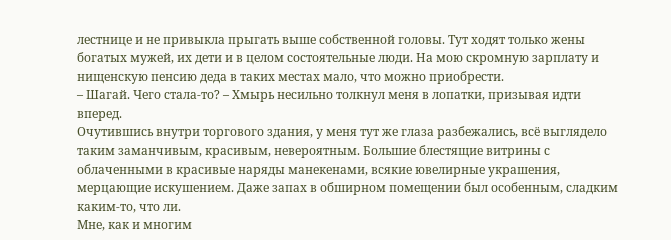лестнице и не привыкла прыгать выше собственной головы. Тут ходят только жены богатых мужей, их дети и в целом состоятельные люди. На мою скромную зарплату и нищенскую пенсию деда в таких местах мало, что можно приобрести.
– Шагай. Чего стала-то? – Хмырь несильно толкнул меня в лопатки, призывая идти вперед.
Очутившись внутри торгового здания, у меня тут же глаза разбежались, всё выглядело таким заманчивым, красивым, невероятным. Большие блестящие витрины с облаченными в красивые наряды манекенами, всякие ювелирные украшения, мерцающие искушением. Даже запах в обширном помещении был особенным, сладким каким-то, что ли.
Мне, как и многим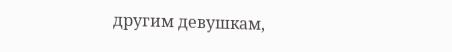другим девушкам,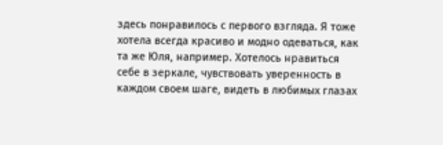здесь понравилось с первого взгляда. Я тоже хотела всегда красиво и модно одеваться, как та же Юля, например. Хотелось нравиться себе в зеркале, чувствовать уверенность в каждом своем шаге, видеть в любимых глазах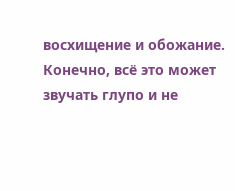восхищение и обожание. Конечно, всё это может звучать глупо и не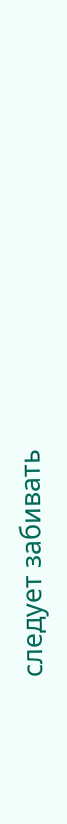следует забивать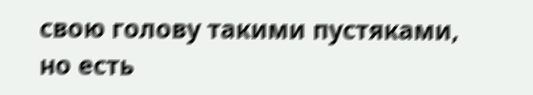свою голову такими пустяками, но есть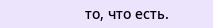то, что есть.